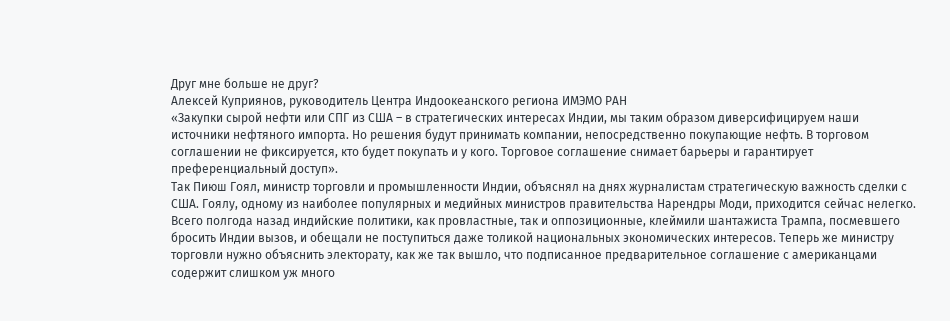Друг мне больше не друг?
Алексей Куприянов, руководитель Центра Индоокеанского региона ИМЭМО РАН
«Закупки сырой нефти или СПГ из США – в стратегических интересах Индии, мы таким образом диверсифицируем наши источники нефтяного импорта. Но решения будут принимать компании, непосредственно покупающие нефть. В торговом соглашении не фиксируется, кто будет покупать и у кого. Торговое соглашение снимает барьеры и гарантирует преференциальный доступ».
Так Пиюш Гоял, министр торговли и промышленности Индии, объяснял на днях журналистам стратегическую важность сделки с США. Гоялу, одному из наиболее популярных и медийных министров правительства Нарендры Моди, приходится сейчас нелегко. Всего полгода назад индийские политики, как провластные, так и оппозиционные, клеймили шантажиста Трампа, посмевшего бросить Индии вызов, и обещали не поступиться даже толикой национальных экономических интересов. Теперь же министру торговли нужно объяснить электорату, как же так вышло, что подписанное предварительное соглашение с американцами содержит слишком уж много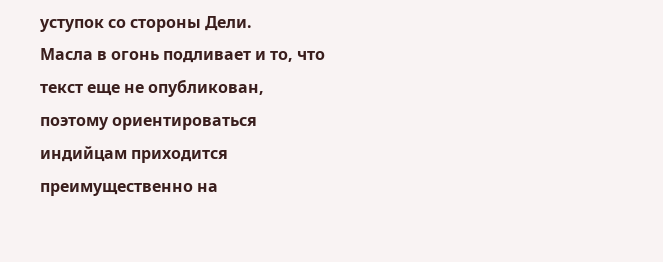уступок со стороны Дели.
Масла в огонь подливает и то, что текст еще не опубликован, поэтому ориентироваться индийцам приходится преимущественно на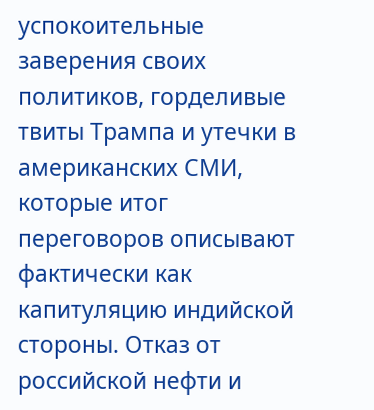успокоительные заверения своих политиков, горделивые твиты Трампа и утечки в американских СМИ, которые итог переговоров описывают фактически как капитуляцию индийской стороны. Отказ от российской нефти и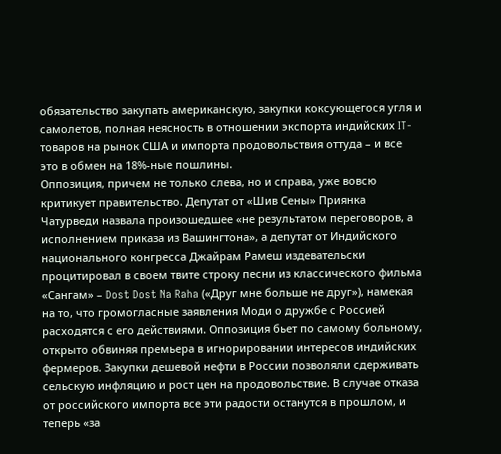обязательство закупать американскую, закупки коксующегося угля и самолетов, полная неясность в отношении экспорта индийских IT-товаров на рынок США и импорта продовольствия оттуда – и все это в обмен на 18%-ные пошлины.
Оппозиция, причем не только слева, но и справа, уже вовсю критикует правительство. Депутат от «Шив Сены» Приянка Чатурведи назвала произошедшее «не результатом переговоров, а исполнением приказа из Вашингтона», а депутат от Индийского национального конгресса Джайрам Рамеш издевательски процитировал в своем твите строку песни из классического фильма «Сангам» – Dost Dost Na Raha («Друг мне больше не друг»), намекая на то, что громогласные заявления Моди о дружбе с Россией расходятся с его действиями. Оппозиция бьет по самому больному, открыто обвиняя премьера в игнорировании интересов индийских фермеров. Закупки дешевой нефти в России позволяли сдерживать сельскую инфляцию и рост цен на продовольствие. В случае отказа от российского импорта все эти радости останутся в прошлом, и теперь «за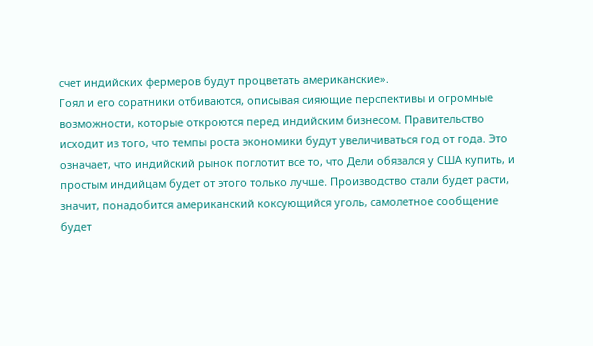счет индийских фермеров будут процветать американские».
Гоял и его соратники отбиваются, описывая сияющие перспективы и огромные возможности, которые откроются перед индийским бизнесом. Правительство исходит из того, что темпы роста экономики будут увеличиваться год от года. Это означает, что индийский рынок поглотит все то, что Дели обязался у США купить, и простым индийцам будет от этого только лучше. Производство стали будет расти, значит, понадобится американский коксующийся уголь, самолетное сообщение будет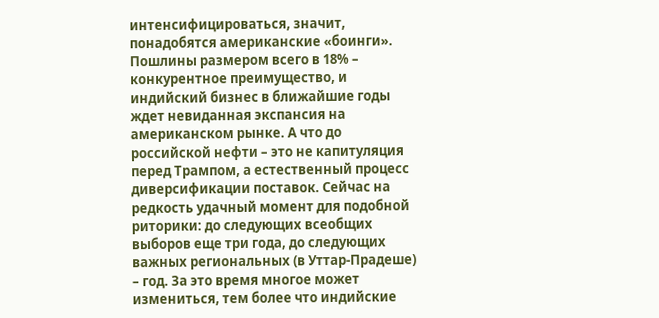интенсифицироваться, значит, понадобятся американские «боинги». Пошлины размером всего в 18% – конкурентное преимущество, и индийский бизнес в ближайшие годы ждет невиданная экспансия на американском рынке. А что до российской нефти – это не капитуляция перед Трампом, а естественный процесс диверсификации поставок. Сейчас на редкость удачный момент для подобной риторики: до следующих всеобщих выборов еще три года, до следующих важных региональных (в Уттар-Прадеше) – год. За это время многое может измениться, тем более что индийские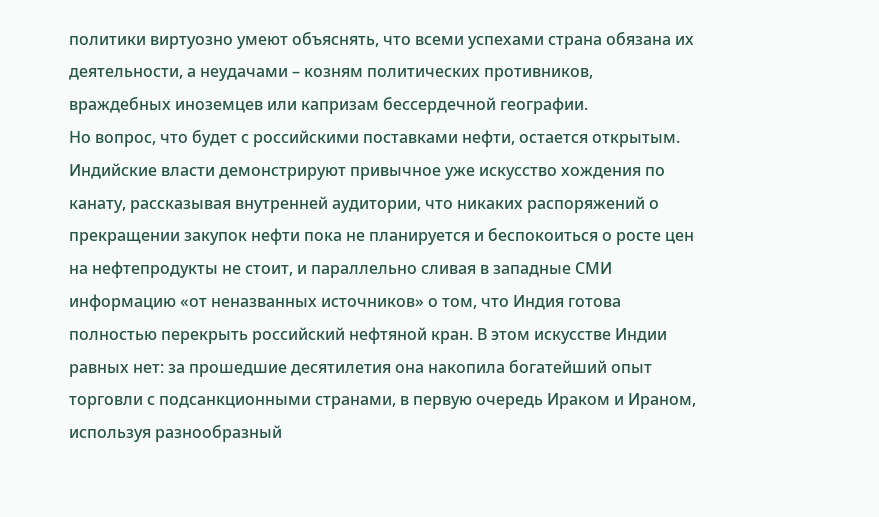политики виртуозно умеют объяснять, что всеми успехами страна обязана их деятельности, а неудачами – козням политических противников, враждебных иноземцев или капризам бессердечной географии.
Но вопрос, что будет с российскими поставками нефти, остается открытым. Индийские власти демонстрируют привычное уже искусство хождения по канату, рассказывая внутренней аудитории, что никаких распоряжений о прекращении закупок нефти пока не планируется и беспокоиться о росте цен на нефтепродукты не стоит, и параллельно сливая в западные СМИ информацию «от неназванных источников» о том, что Индия готова полностью перекрыть российский нефтяной кран. В этом искусстве Индии равных нет: за прошедшие десятилетия она накопила богатейший опыт торговли с подсанкционными странами, в первую очередь Ираком и Ираном, используя разнообразный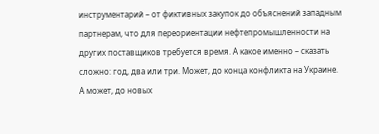инструментарий – от фиктивных закупок до объяснений западным партнерам, что для переориентации нефтепромышленности на других поставщиков требуется время. А какое именно – сказать сложно: год, два или три. Может, до конца конфликта на Украине. А может, до новых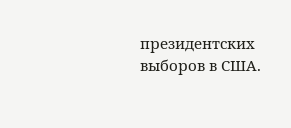президентских выборов в США.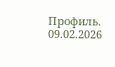Профиль. 09.02.2026